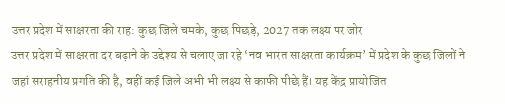उत्तर प्रदेश में साक्षरता की राह: कुछ जिले चमके, कुछ पिछड़े, 2027 तक लक्ष्य पर जोर
उत्तर प्रदेश में साक्षरता दर बढ़ाने के उद्देश्य से चलाए जा रहे ‘नव भारत साक्षरता कार्यक्रम’ में प्रदेश के कुछ जिलों ने जहां सराहनीय प्रगति की है, वहीं कई जिले अभी भी लक्ष्य से काफी पीछे हैं। यह केंद्र प्रायोजित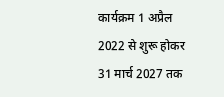कार्यक्रम 1 अप्रैल 2022 से शुरू होकर 31 मार्च 2027 तक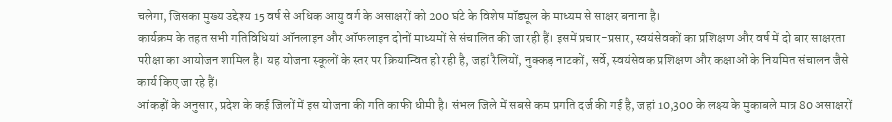चलेगा, जिसका मुख्य उद्देश्य 15 वर्ष से अधिक आयु वर्ग के असाक्षरों को 200 घंटे के विशेष मॉड्यूल के माध्यम से साक्षर बनाना है।
कार्यक्रम के तहत सभी गतिविधियां ऑनलाइन और ऑफलाइन दोनों माध्यमों से संचालित की जा रही हैं। इसमें प्रचार-प्रसार, स्वयंसेवकों का प्रशिक्षण और वर्ष में दो बार साक्षरता परीक्षा का आयोजन शामिल है। यह योजना स्कूलों के स्तर पर क्रियान्वित हो रही है, जहां रैलियों, नुक्कड़ नाटकों, सर्वे, स्वयंसेवक प्रशिक्षण और कक्षाओं के नियमित संचालन जैसे कार्य किए जा रहे हैं।
आंकड़ों के अनुसार, प्रदेश के कई जिलों में इस योजना की गति काफी धीमी है। संभल जिले में सबसे कम प्रगति दर्ज की गई है, जहां 10,300 के लक्ष्य के मुकाबले मात्र 80 असाक्षरों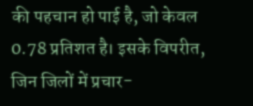की पहचान हो पाई है, जो केवल 0.78 प्रतिशत है। इसके विपरीत, जिन जिलों में प्रचार-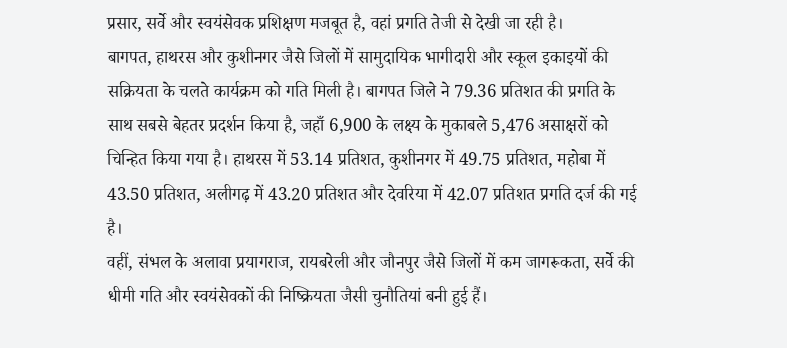प्रसार, सर्वे और स्वयंसेवक प्रशिक्षण मजबूत है, वहां प्रगति तेजी से देखी जा रही है।
बागपत, हाथरस और कुशीनगर जैसे जिलों में सामुदायिक भागीदारी और स्कूल इकाइयों की सक्रियता के चलते कार्यक्रम को गति मिली है। बागपत जिले ने 79.36 प्रतिशत की प्रगति के साथ सबसे बेहतर प्रदर्शन किया है, जहाँ 6,900 के लक्ष्य के मुकाबले 5,476 असाक्षरों को चिन्हित किया गया है। हाथरस में 53.14 प्रतिशत, कुशीनगर में 49.75 प्रतिशत, महोबा में 43.50 प्रतिशत, अलीगढ़ में 43.20 प्रतिशत और देवरिया में 42.07 प्रतिशत प्रगति दर्ज की गई है।
वहीं, संभल के अलावा प्रयागराज, रायबरेली और जौनपुर जैसे जिलों में कम जागरूकता, सर्वे की धीमी गति और स्वयंसेवकों की निष्क्रियता जैसी चुनौतियां बनी हुई हैं।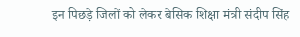इन पिछड़े जिलों को लेकर बेसिक शिक्षा मंत्री संदीप सिंह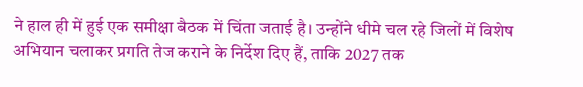ने हाल ही में हुई एक समीक्षा बैठक में चिंता जताई है। उन्होंने धीमे चल रहे जिलों में विशेष अभियान चलाकर प्रगति तेज कराने के निर्देश दिए हैं, ताकि 2027 तक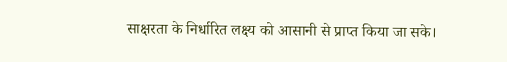साक्षरता के निर्धारित लक्ष्य को आसानी से प्राप्त किया जा सके।